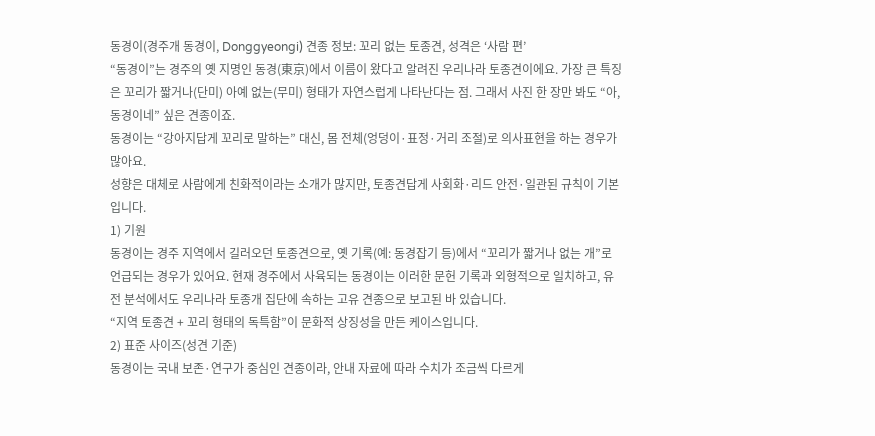동경이(경주개 동경이, Donggyeongi) 견종 정보: 꼬리 없는 토종견, 성격은 ‘사람 편’
“동경이”는 경주의 옛 지명인 동경(東京)에서 이름이 왔다고 알려진 우리나라 토종견이에요. 가장 큰 특징은 꼬리가 짧거나(단미) 아예 없는(무미) 형태가 자연스럽게 나타난다는 점. 그래서 사진 한 장만 봐도 “아, 동경이네” 싶은 견종이죠.
동경이는 “강아지답게 꼬리로 말하는” 대신, 몸 전체(엉덩이·표정·거리 조절)로 의사표현을 하는 경우가 많아요.
성향은 대체로 사람에게 친화적이라는 소개가 많지만, 토종견답게 사회화·리드 안전·일관된 규칙이 기본입니다.
1) 기원
동경이는 경주 지역에서 길러오던 토종견으로, 옛 기록(예: 동경잡기 등)에서 “꼬리가 짧거나 없는 개”로 언급되는 경우가 있어요. 현재 경주에서 사육되는 동경이는 이러한 문헌 기록과 외형적으로 일치하고, 유전 분석에서도 우리나라 토종개 집단에 속하는 고유 견종으로 보고된 바 있습니다.
“지역 토종견 + 꼬리 형태의 독특함”이 문화적 상징성을 만든 케이스입니다.
2) 표준 사이즈(성견 기준)
동경이는 국내 보존·연구가 중심인 견종이라, 안내 자료에 따라 수치가 조금씩 다르게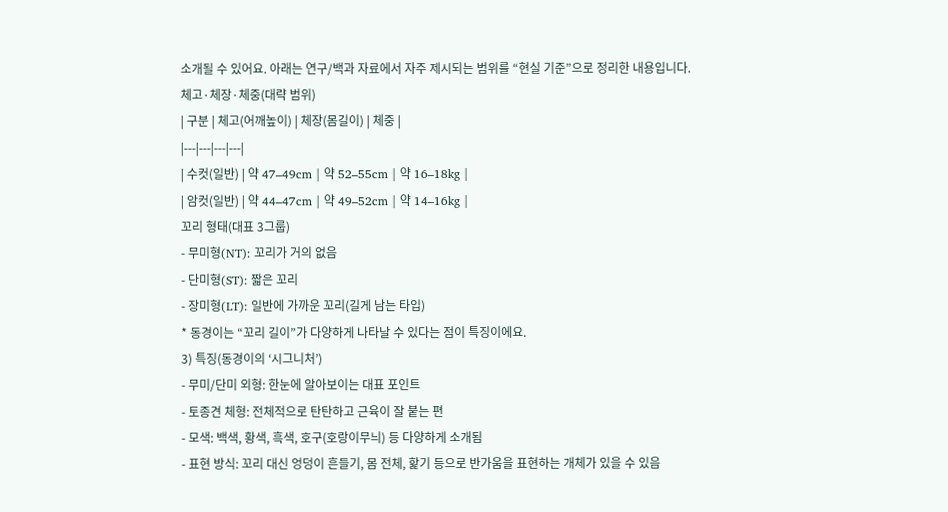소개될 수 있어요. 아래는 연구/백과 자료에서 자주 제시되는 범위를 “현실 기준”으로 정리한 내용입니다.
체고·체장·체중(대략 범위)
| 구분 | 체고(어깨높이) | 체장(몸길이) | 체중 |
|---|---|---|---|
| 수컷(일반) | 약 47–49cm | 약 52–55cm | 약 16–18kg |
| 암컷(일반) | 약 44–47cm | 약 49–52cm | 약 14–16kg |
꼬리 형태(대표 3그룹)
- 무미형(NT): 꼬리가 거의 없음
- 단미형(ST): 짧은 꼬리
- 장미형(LT): 일반에 가까운 꼬리(길게 남는 타입)
* 동경이는 “꼬리 길이”가 다양하게 나타날 수 있다는 점이 특징이에요.
3) 특징(동경이의 ‘시그니처’)
- 무미/단미 외형: 한눈에 알아보이는 대표 포인트
- 토종견 체형: 전체적으로 탄탄하고 근육이 잘 붙는 편
- 모색: 백색, 황색, 흑색, 호구(호랑이무늬) 등 다양하게 소개됨
- 표현 방식: 꼬리 대신 엉덩이 흔들기, 몸 전체, 핥기 등으로 반가움을 표현하는 개체가 있을 수 있음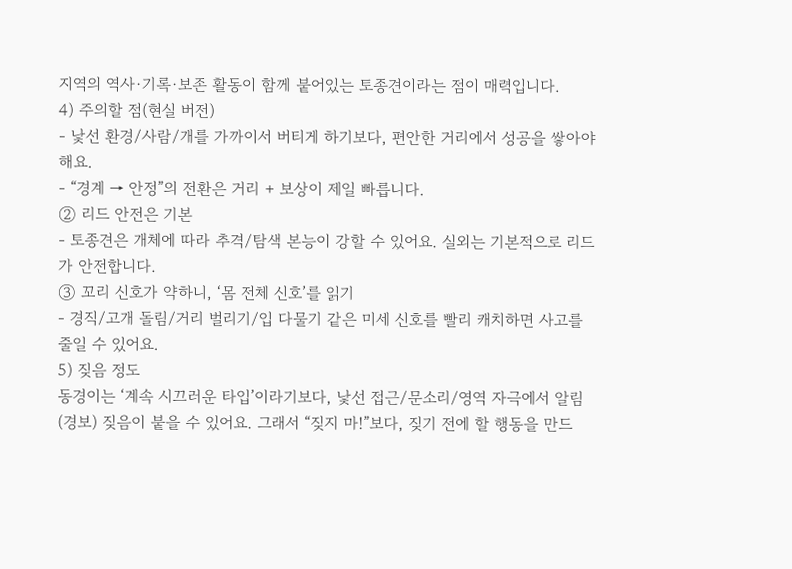지역의 역사·기록·보존 활동이 함께 붙어있는 토종견이라는 점이 매력입니다.
4) 주의할 점(현실 버전)
- 낯선 환경/사람/개를 가까이서 버티게 하기보다, 편안한 거리에서 성공을 쌓아야 해요.
- “경계 → 안정”의 전환은 거리 + 보상이 제일 빠릅니다.
② 리드 안전은 기본
- 토종견은 개체에 따라 추격/탐색 본능이 강할 수 있어요. 실외는 기본적으로 리드가 안전합니다.
③ 꼬리 신호가 약하니, ‘몸 전체 신호’를 읽기
- 경직/고개 돌림/거리 벌리기/입 다물기 같은 미세 신호를 빨리 캐치하면 사고를 줄일 수 있어요.
5) 짖음 정도
동경이는 ‘계속 시끄러운 타입’이라기보다, 낯선 접근/문소리/영역 자극에서 알림(경보) 짖음이 붙을 수 있어요. 그래서 “짖지 마!”보다, 짖기 전에 할 행동을 만드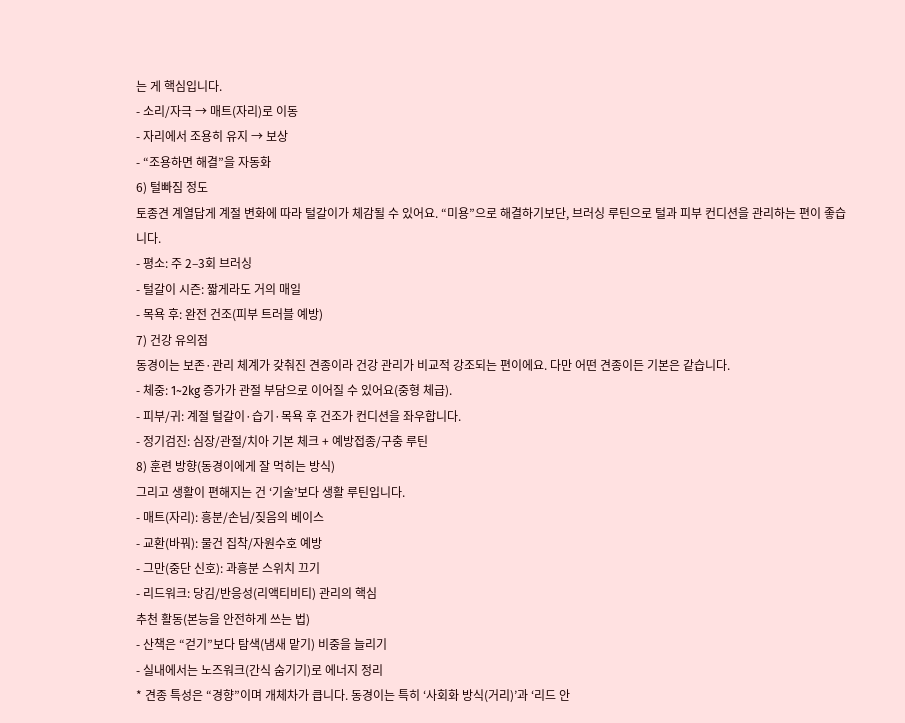는 게 핵심입니다.
- 소리/자극 → 매트(자리)로 이동
- 자리에서 조용히 유지 → 보상
- “조용하면 해결”을 자동화
6) 털빠짐 정도
토종견 계열답게 계절 변화에 따라 털갈이가 체감될 수 있어요. “미용”으로 해결하기보단, 브러싱 루틴으로 털과 피부 컨디션을 관리하는 편이 좋습니다.
- 평소: 주 2–3회 브러싱
- 털갈이 시즌: 짧게라도 거의 매일
- 목욕 후: 완전 건조(피부 트러블 예방)
7) 건강 유의점
동경이는 보존·관리 체계가 갖춰진 견종이라 건강 관리가 비교적 강조되는 편이에요. 다만 어떤 견종이든 기본은 같습니다.
- 체중: 1~2kg 증가가 관절 부담으로 이어질 수 있어요(중형 체급).
- 피부/귀: 계절 털갈이·습기·목욕 후 건조가 컨디션을 좌우합니다.
- 정기검진: 심장/관절/치아 기본 체크 + 예방접종/구충 루틴
8) 훈련 방향(동경이에게 잘 먹히는 방식)
그리고 생활이 편해지는 건 ‘기술’보다 생활 루틴입니다.
- 매트(자리): 흥분/손님/짖음의 베이스
- 교환(바꿔): 물건 집착/자원수호 예방
- 그만(중단 신호): 과흥분 스위치 끄기
- 리드워크: 당김/반응성(리액티비티) 관리의 핵심
추천 활동(본능을 안전하게 쓰는 법)
- 산책은 “걷기”보다 탐색(냄새 맡기) 비중을 늘리기
- 실내에서는 노즈워크(간식 숨기기)로 에너지 정리
* 견종 특성은 “경향”이며 개체차가 큽니다. 동경이는 특히 ‘사회화 방식(거리)’과 ‘리드 안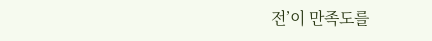전’이 만족도를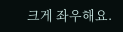크게 좌우해요.